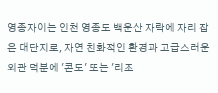영종자이는 인천 영종도 백운산 자락에 자리 잡은 대단지로, 자연 친화적인 환경과 고급스러운 외관 덕분에 '콘도' 또는 '리조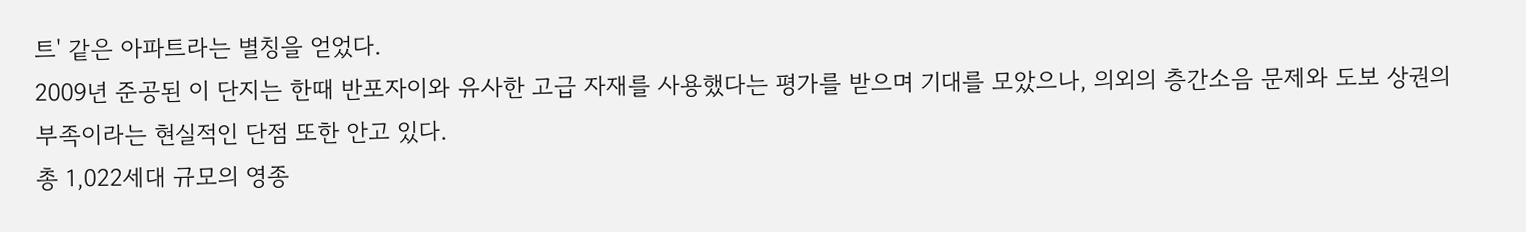트' 같은 아파트라는 별칭을 얻었다.
2009년 준공된 이 단지는 한때 반포자이와 유사한 고급 자재를 사용했다는 평가를 받으며 기대를 모았으나, 의외의 층간소음 문제와 도보 상권의 부족이라는 현실적인 단점 또한 안고 있다.
총 1,022세대 규모의 영종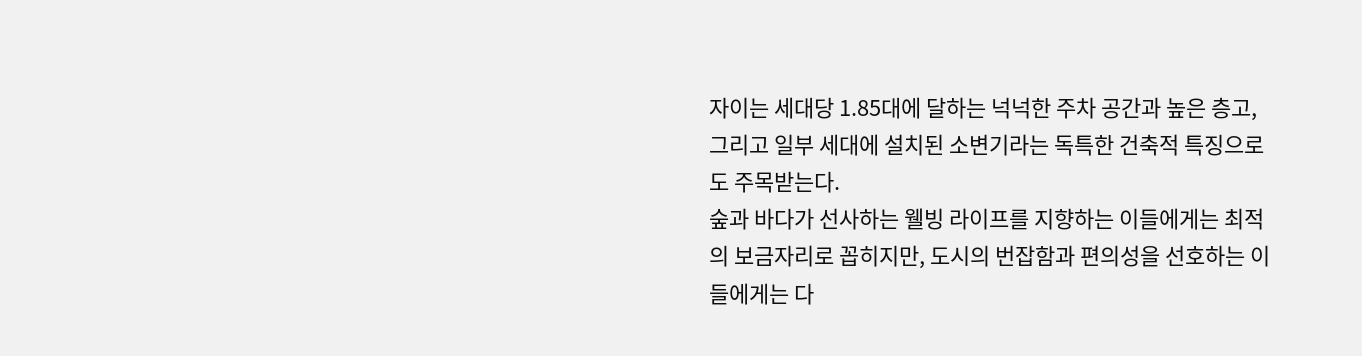자이는 세대당 1.85대에 달하는 넉넉한 주차 공간과 높은 층고, 그리고 일부 세대에 설치된 소변기라는 독특한 건축적 특징으로도 주목받는다.
숲과 바다가 선사하는 웰빙 라이프를 지향하는 이들에게는 최적의 보금자리로 꼽히지만, 도시의 번잡함과 편의성을 선호하는 이들에게는 다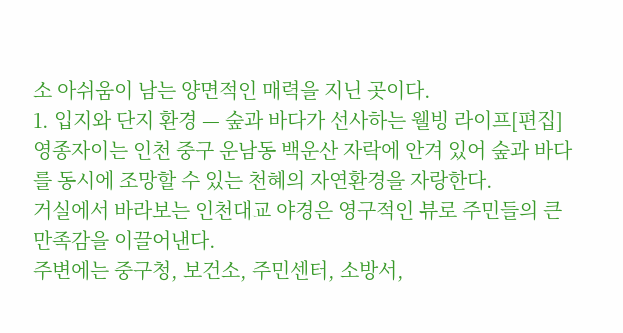소 아쉬움이 남는 양면적인 매력을 지닌 곳이다.
1. 입지와 단지 환경 — 숲과 바다가 선사하는 웰빙 라이프[편집]
영종자이는 인천 중구 운남동 백운산 자락에 안겨 있어 숲과 바다를 동시에 조망할 수 있는 천혜의 자연환경을 자랑한다.
거실에서 바라보는 인천대교 야경은 영구적인 뷰로 주민들의 큰 만족감을 이끌어낸다.
주변에는 중구청, 보건소, 주민센터, 소방서,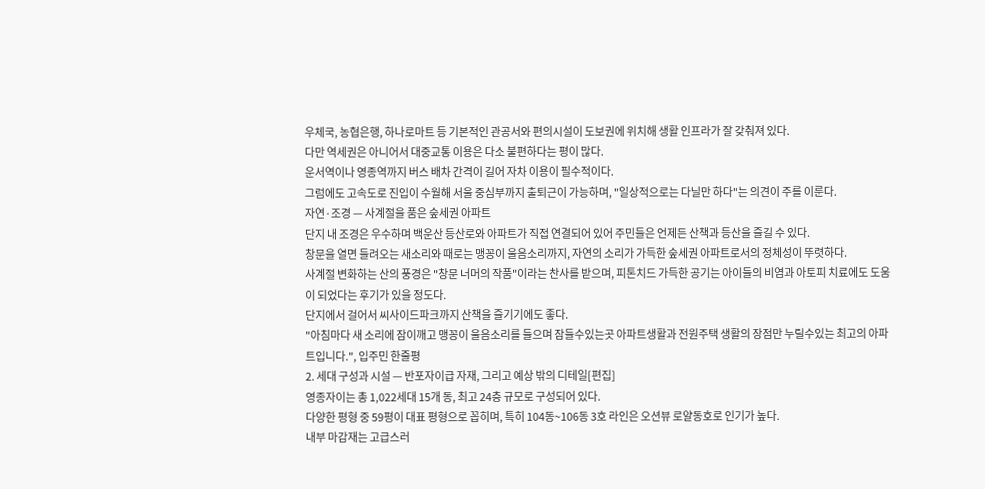우체국, 농협은행, 하나로마트 등 기본적인 관공서와 편의시설이 도보권에 위치해 생활 인프라가 잘 갖춰져 있다.
다만 역세권은 아니어서 대중교통 이용은 다소 불편하다는 평이 많다.
운서역이나 영종역까지 버스 배차 간격이 길어 자차 이용이 필수적이다.
그럼에도 고속도로 진입이 수월해 서울 중심부까지 출퇴근이 가능하며, "일상적으로는 다닐만 하다"는 의견이 주를 이룬다.
자연·조경 — 사계절을 품은 숲세권 아파트
단지 내 조경은 우수하며 백운산 등산로와 아파트가 직접 연결되어 있어 주민들은 언제든 산책과 등산을 즐길 수 있다.
창문을 열면 들려오는 새소리와 때로는 맹꽁이 울음소리까지, 자연의 소리가 가득한 숲세권 아파트로서의 정체성이 뚜렷하다.
사계절 변화하는 산의 풍경은 "창문 너머의 작품"이라는 찬사를 받으며, 피톤치드 가득한 공기는 아이들의 비염과 아토피 치료에도 도움이 되었다는 후기가 있을 정도다.
단지에서 걸어서 씨사이드파크까지 산책을 즐기기에도 좋다.
"아침마다 새 소리에 잠이깨고 맹꽁이 울음소리를 들으며 잠들수있는곳 아파트생활과 전원주택 생활의 장점만 누릴수있는 최고의 아파트입니다.", 입주민 한줄평
2. 세대 구성과 시설 — 반포자이급 자재, 그리고 예상 밖의 디테일[편집]
영종자이는 총 1,022세대 15개 동, 최고 24층 규모로 구성되어 있다.
다양한 평형 중 59평이 대표 평형으로 꼽히며, 특히 104동~106동 3호 라인은 오션뷰 로얄동호로 인기가 높다.
내부 마감재는 고급스러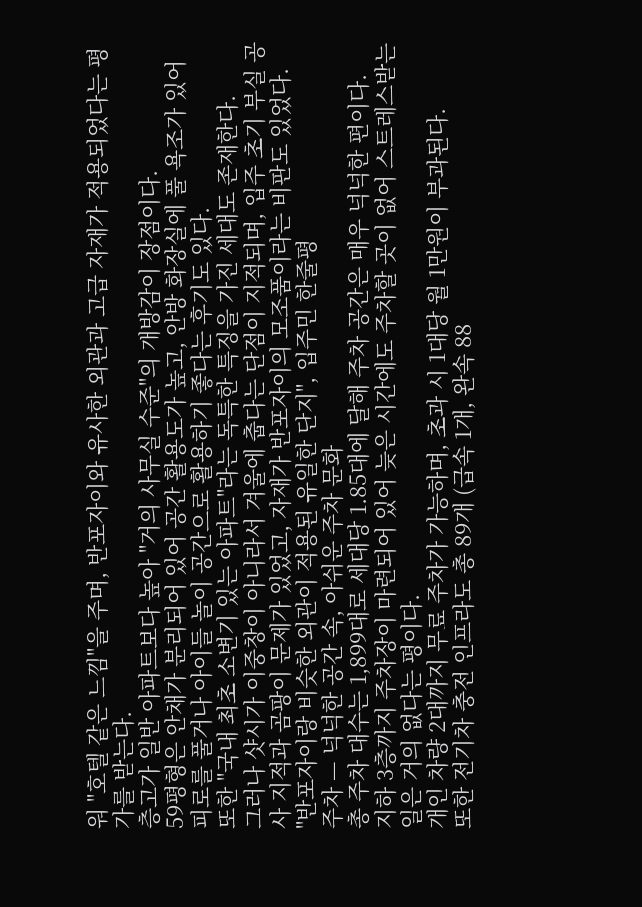워 "호텔 같은 느낌"을 주며, 반포자이와 유사한 외관과 고급 자재가 적용되었다는 평가를 받는다.
층고가 일반 아파트보다 높아 "거의 사무실 수준"의 개방감이 장점이다.
59평형은 안채가 분리되어 있어 공간 활용도가 높고, 안방 화장실에 풀 욕조가 있어 피로를 풀거나 아이들 놀이 공간으로 활용하기 좋다는 후기도 있다.
또한 "국내 최초 소변기 있는 아파트"라는 독특한 특징을 가진 세대도 존재한다.
그러나 샷시가 이중창이 아니라서 겨울에 춥다는 단점이 지적되며, 입주 초기 부실 공사 지적과 곰팡이 문제가 있었고, 자재가 반포자이의 모조품이라는 비판도 있었다.
"반포자이랑 비슷한 외관이 적용된 유일한 단지", 입주민 한줄평
주차 — 넉넉한 공간 속, 아쉬운 주차 문화
총 주차 대수는 1,899대로 세대당 1.85대에 달해 주차 공간은 매우 넉넉한 편이다.
지하 3층까지 주차장이 마련되어 있어 늦은 시간에도 주차할 곳이 없어 스트레스받는 일은 거의 없다는 평이다.
개인 차량 2대까지 무료 주차가 가능하며, 초과 시 1대당 월 1만원이 부과된다.
또한 전기차 충전 인프라도 총 89개 (급속 1개, 완속 88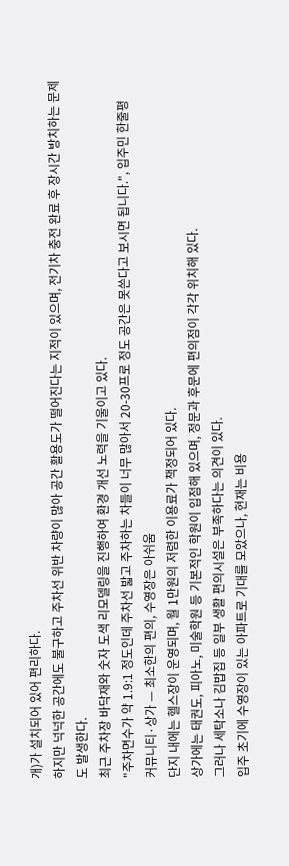개)가 설치되어 있어 편리하다.
하지만 넉넉한 공간에도 불구하고 주차선 위반 차량이 많아 공간 활용도가 떨어진다는 지적이 있으며, 전기차 충전 완료 후 장시간 방치하는 문제도 발생한다.
최근 주차장 바닥재와 숫자 도색 리모델링을 진행하여 환경 개선 노력을 기울이고 있다.
"주차면수가 약 1.9:1 정도인데 주차선 밟고 주차하는 차들이 너무 많아서 20-30프로 정도 공간은 못쓴다고 보시면 됩니다.", 입주민 한줄평
커뮤니티·상가 — 최소한의 편의, 수영장은 아쉬움
단지 내에는 헬스장이 운영되며, 월 1만원의 저렴한 이용료가 책정되어 있다.
상가에는 태권도, 피아노, 미술학원 등 기본적인 학원이 입점해 있으며, 정문과 후문에 편의점이 각각 위치해 있다.
그러나 세탁소나 김밥집 등 일부 생활 편의시설은 부족하다는 의견이 있다.
입주 초기에 수영장이 있는 아파트로 기대를 모았으나, 현재는 비용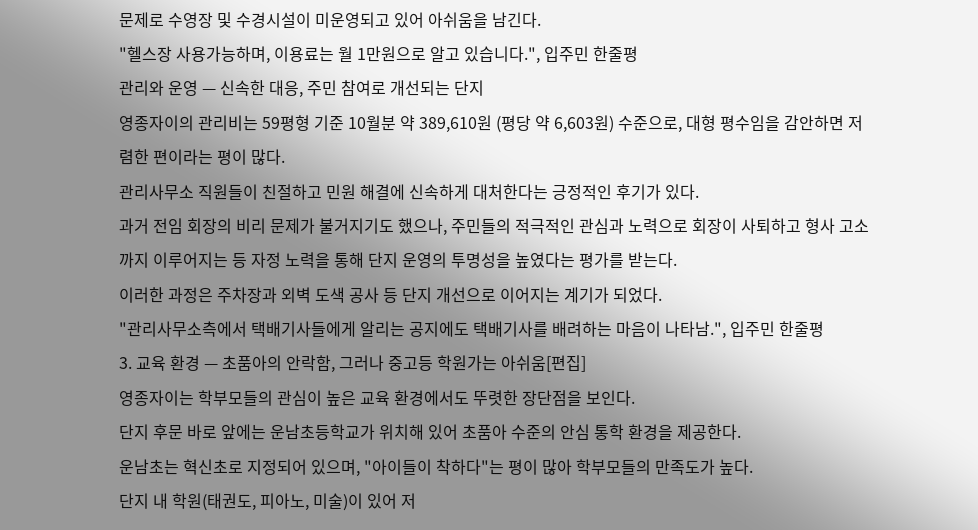문제로 수영장 및 수경시설이 미운영되고 있어 아쉬움을 남긴다.
"헬스장 사용가능하며, 이용료는 월 1만원으로 알고 있습니다.", 입주민 한줄평
관리와 운영 — 신속한 대응, 주민 참여로 개선되는 단지
영종자이의 관리비는 59평형 기준 10월분 약 389,610원 (평당 약 6,603원) 수준으로, 대형 평수임을 감안하면 저렴한 편이라는 평이 많다.
관리사무소 직원들이 친절하고 민원 해결에 신속하게 대처한다는 긍정적인 후기가 있다.
과거 전임 회장의 비리 문제가 불거지기도 했으나, 주민들의 적극적인 관심과 노력으로 회장이 사퇴하고 형사 고소까지 이루어지는 등 자정 노력을 통해 단지 운영의 투명성을 높였다는 평가를 받는다.
이러한 과정은 주차장과 외벽 도색 공사 등 단지 개선으로 이어지는 계기가 되었다.
"관리사무소측에서 택배기사들에게 알리는 공지에도 택배기사를 배려하는 마음이 나타남.", 입주민 한줄평
3. 교육 환경 — 초품아의 안락함, 그러나 중고등 학원가는 아쉬움[편집]
영종자이는 학부모들의 관심이 높은 교육 환경에서도 뚜렷한 장단점을 보인다.
단지 후문 바로 앞에는 운남초등학교가 위치해 있어 초품아 수준의 안심 통학 환경을 제공한다.
운남초는 혁신초로 지정되어 있으며, "아이들이 착하다"는 평이 많아 학부모들의 만족도가 높다.
단지 내 학원(태권도, 피아노, 미술)이 있어 저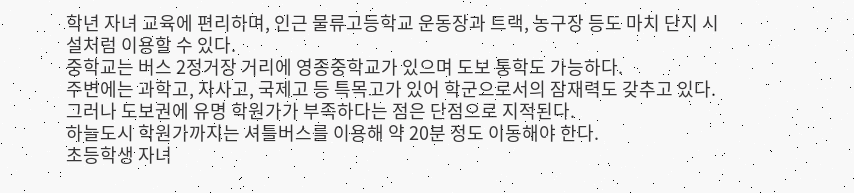학년 자녀 교육에 편리하며, 인근 물류고등학교 운동장과 트랙, 농구장 등도 마치 단지 시설처럼 이용할 수 있다.
중학교는 버스 2정거장 거리에 영종중학교가 있으며 도보 통학도 가능하다.
주변에는 과학고, 자사고, 국제고 등 특목고가 있어 학군으로서의 잠재력도 갖추고 있다.
그러나 도보권에 유명 학원가가 부족하다는 점은 단점으로 지적된다.
하늘도시 학원가까지는 셔틀버스를 이용해 약 20분 정도 이동해야 한다.
초등학생 자녀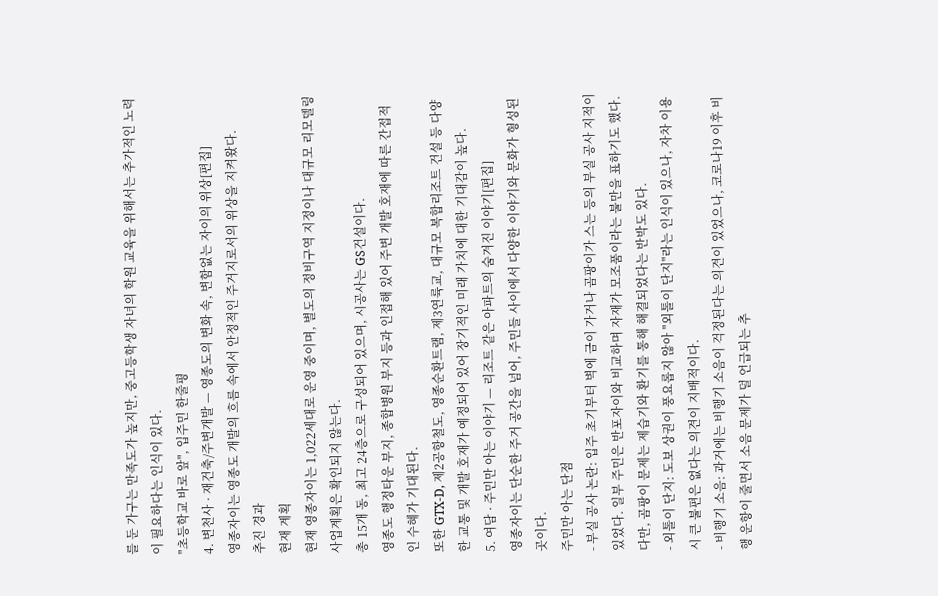를 둔 가구는 만족도가 높지만, 중고등학생 자녀의 학원 교육을 위해서는 추가적인 노력이 필요하다는 인식이 있다.
"초등학교 바로 앞", 입주민 한줄평
4. 변천사 · 재건축/주변개발 — 영종도의 변화 속, 변함없는 자이의 위상[편집]
영종자이는 영종도 개발의 흐름 속에서 안정적인 주거지로서의 위상을 지켜왔다.
추진 경과
현재 계획
현재 영종자이는 1,022세대로 운영 중이며, 별도의 정비구역 지정이나 대규모 리모델링 사업계획은 확인되지 않는다.
총 15개 동, 최고 24층으로 구성되어 있으며, 시공사는 GS건설이다.
영종도 행정타운 부지, 종합병원 부지 등과 인접해 있어 주변 개발 호재에 따른 간접적인 수혜가 기대된다.
또한 GTX-D, 제2공항철도, 영종순환트램, 제3연륙교, 대규모 복합리조트 건설 등 다양한 교통 및 개발 호재가 예정되어 있어 장기적인 미래 가치에 대한 기대감이 높다.
5. 여담 · 주민만 아는 이야기 — 리조트 같은 아파트의 숨겨진 이야기[편집]
영종자이는 단순한 주거 공간을 넘어, 주민들 사이에서 다양한 이야기와 문화가 형성된 곳이다.
주민만 아는 단점
- 부실 공사 논란: 입주 초기부터 벽에 금이 가거나 곰팡이가 스는 등의 부실 공사 지적이 있었다. 일부 주민은 반포자이와 비교하며 자재가 모조품이라는 불만을 표하기도 했다. 다만, 곰팡이 문제는 제습기와 환기를 통해 해결되었다는 반박도 있다.
- 외톨이 단지: 도보 상권이 풍요롭지 않아 "외톨이 단지"라는 인식이 있으나, 자차 이용 시 큰 불편은 없다는 의견이 지배적이다.
- 비행기 소음: 과거에는 비행기 소음이 걱정된다는 의견이 있었으나, 코로나19 이후 비행 운항이 줄면서 소음 문제가 덜 언급되는 추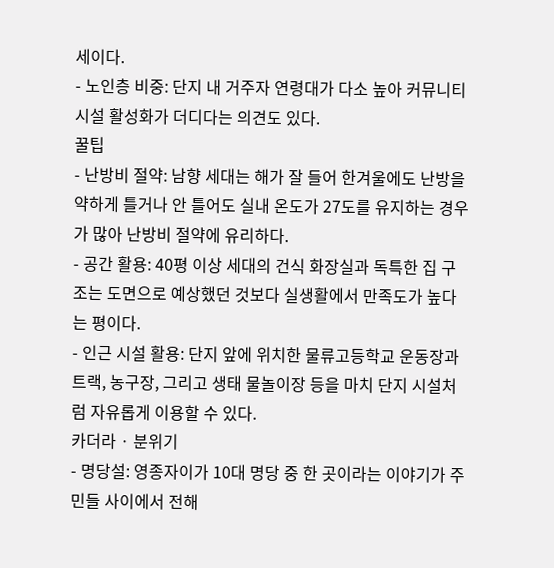세이다.
- 노인층 비중: 단지 내 거주자 연령대가 다소 높아 커뮤니티 시설 활성화가 더디다는 의견도 있다.
꿀팁
- 난방비 절약: 남향 세대는 해가 잘 들어 한겨울에도 난방을 약하게 틀거나 안 틀어도 실내 온도가 27도를 유지하는 경우가 많아 난방비 절약에 유리하다.
- 공간 활용: 40평 이상 세대의 건식 화장실과 독특한 집 구조는 도면으로 예상했던 것보다 실생활에서 만족도가 높다는 평이다.
- 인근 시설 활용: 단지 앞에 위치한 물류고등학교 운동장과 트랙, 농구장, 그리고 생태 물놀이장 등을 마치 단지 시설처럼 자유롭게 이용할 수 있다.
카더라 · 분위기
- 명당설: 영종자이가 10대 명당 중 한 곳이라는 이야기가 주민들 사이에서 전해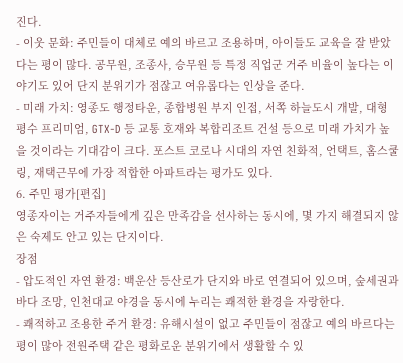진다.
- 이웃 문화: 주민들이 대체로 예의 바르고 조용하며, 아이들도 교육을 잘 받았다는 평이 많다. 공무원, 조종사, 승무원 등 특정 직업군 거주 비율이 높다는 이야기도 있어 단지 분위기가 점잖고 여유롭다는 인상을 준다.
- 미래 가치: 영종도 행정타운, 종합병원 부지 인접, 서쪽 하늘도시 개발, 대형 평수 프리미엄, GTX-D 등 교통 호재와 복합리조트 건설 등으로 미래 가치가 높을 것이라는 기대감이 크다. 포스트 코로나 시대의 자연 친화적, 언택트, 홈스쿨링, 재택근무에 가장 적합한 아파트라는 평가도 있다.
6. 주민 평가[편집]
영종자이는 거주자들에게 깊은 만족감을 선사하는 동시에, 몇 가지 해결되지 않은 숙제도 안고 있는 단지이다.
장점
- 압도적인 자연 환경: 백운산 등산로가 단지와 바로 연결되어 있으며, 숲세권과 바다 조망, 인천대교 야경을 동시에 누리는 쾌적한 환경을 자랑한다.
- 쾌적하고 조용한 주거 환경: 유해시설이 없고 주민들이 점잖고 예의 바르다는 평이 많아 전원주택 같은 평화로운 분위기에서 생활할 수 있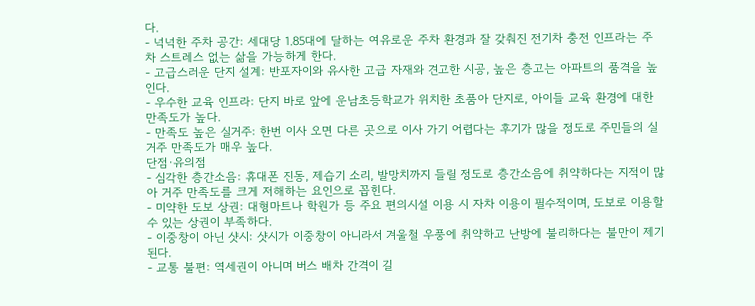다.
- 넉넉한 주차 공간: 세대당 1.85대에 달하는 여유로운 주차 환경과 잘 갖춰진 전기차 충전 인프라는 주차 스트레스 없는 삶을 가능하게 한다.
- 고급스러운 단지 설계: 반포자이와 유사한 고급 자재와 견고한 시공, 높은 층고는 아파트의 품격을 높인다.
- 우수한 교육 인프라: 단지 바로 앞에 운남초등학교가 위치한 초품아 단지로, 아이들 교육 환경에 대한 만족도가 높다.
- 만족도 높은 실거주: 한번 이사 오면 다른 곳으로 이사 가기 어렵다는 후기가 많을 정도로 주민들의 실거주 만족도가 매우 높다.
단점·유의점
- 심각한 층간소음: 휴대폰 진동, 제습기 소리, 발망치까지 들릴 정도로 층간소음에 취약하다는 지적이 많아 거주 만족도를 크게 저해하는 요인으로 꼽힌다.
- 미약한 도보 상권: 대형마트나 학원가 등 주요 편의시설 이용 시 자차 이용이 필수적이며, 도보로 이용할 수 있는 상권이 부족하다.
- 이중창이 아닌 샷시: 샷시가 이중창이 아니라서 겨울철 우풍에 취약하고 난방에 불리하다는 불만이 제기된다.
- 교통 불편: 역세권이 아니며 버스 배차 간격이 길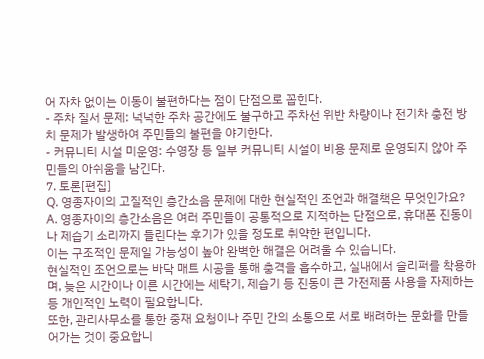어 자차 없이는 이동이 불편하다는 점이 단점으로 꼽힌다.
- 주차 질서 문제: 넉넉한 주차 공간에도 불구하고 주차선 위반 차량이나 전기차 충전 방치 문제가 발생하여 주민들의 불편을 야기한다.
- 커뮤니티 시설 미운영: 수영장 등 일부 커뮤니티 시설이 비용 문제로 운영되지 않아 주민들의 아쉬움을 남긴다.
7. 토론[편집]
Q. 영종자이의 고질적인 층간소음 문제에 대한 현실적인 조언과 해결책은 무엇인가요?
A. 영종자이의 층간소음은 여러 주민들이 공통적으로 지적하는 단점으로, 휴대폰 진동이나 제습기 소리까지 들린다는 후기가 있을 정도로 취약한 편입니다.
이는 구조적인 문제일 가능성이 높아 완벽한 해결은 어려울 수 있습니다.
현실적인 조언으로는 바닥 매트 시공을 통해 충격을 흡수하고, 실내에서 슬리퍼를 착용하며, 늦은 시간이나 이른 시간에는 세탁기, 제습기 등 진동이 큰 가전제품 사용을 자제하는 등 개인적인 노력이 필요합니다.
또한, 관리사무소를 통한 중재 요청이나 주민 간의 소통으로 서로 배려하는 문화를 만들어가는 것이 중요합니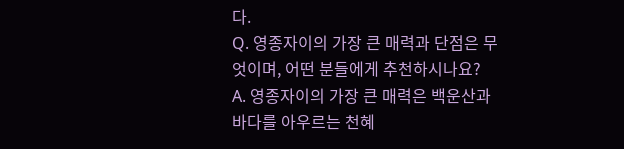다.
Q. 영종자이의 가장 큰 매력과 단점은 무엇이며, 어떤 분들에게 추천하시나요?
A. 영종자이의 가장 큰 매력은 백운산과 바다를 아우르는 천혜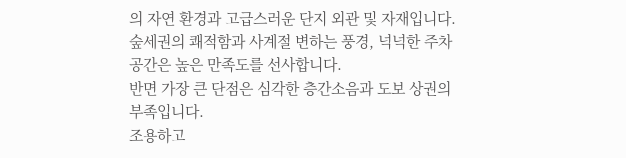의 자연 환경과 고급스러운 단지 외관 및 자재입니다.
숲세권의 쾌적함과 사계절 변하는 풍경, 넉넉한 주차 공간은 높은 만족도를 선사합니다.
반면 가장 큰 단점은 심각한 층간소음과 도보 상권의 부족입니다.
조용하고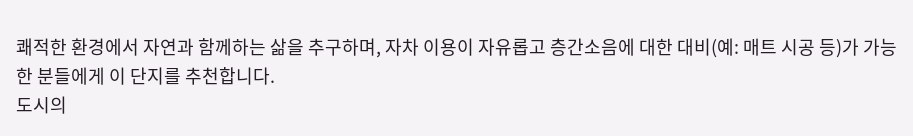쾌적한 환경에서 자연과 함께하는 삶을 추구하며, 자차 이용이 자유롭고 층간소음에 대한 대비(예: 매트 시공 등)가 가능한 분들에게 이 단지를 추천합니다.
도시의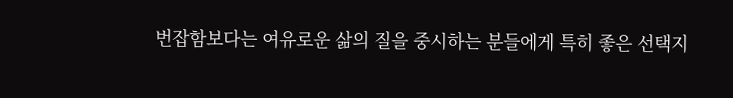번잡함보다는 여유로운 삶의 질을 중시하는 분들에게 특히 좋은 선택지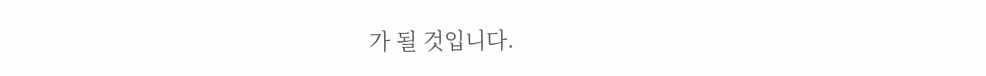가 될 것입니다.